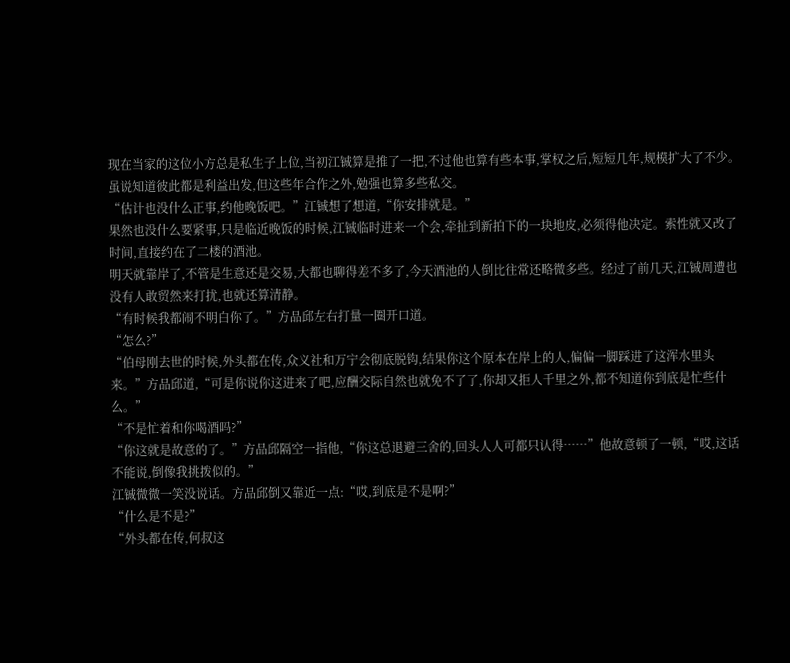现在当家的这位小方总是私生子上位,当初江铖算是推了一把,不过他也算有些本事,掌权之后,短短几年,规模扩大了不少。
虽说知道彼此都是利益出发,但这些年合作之外,勉强也算多些私交。
“估计也没什么正事,约他晚饭吧。”江铖想了想道,“你安排就是。”
果然也没什么要紧事,只是临近晚饭的时候,江铖临时进来一个会,牵扯到新拍下的一块地皮,必须得他决定。索性就又改了时间,直接约在了二楼的酒池。
明天就靠岸了,不管是生意还是交易,大都也聊得差不多了,今天酒池的人倒比往常还略微多些。经过了前几天,江铖周遭也没有人敢贸然来打扰,也就还算清静。
“有时候我都闹不明白你了。”方品邱左右打量一圈开口道。
“怎么?”
“伯母刚去世的时候,外头都在传,众义社和万宁会彻底脱钩,结果你这个原本在岸上的人,偏偏一脚踩进了这浑水里头来。”方品邱道,“可是你说你这进来了吧,应酬交际自然也就免不了了,你却又拒人千里之外,都不知道你到底是忙些什么。”
“不是忙着和你喝酒吗?”
“你这就是故意的了。”方品邱隔空一指他,“你这总退避三舍的,回头人人可都只认得……”他故意顿了一顿,“哎,这话不能说,倒像我挑拨似的。”
江铖微微一笑没说话。方品邱倒又靠近一点:“哎,到底是不是啊?”
“什么是不是?”
“外头都在传,何叔这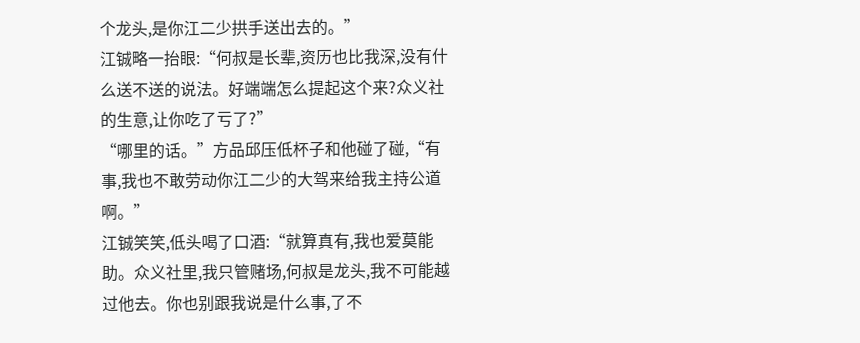个龙头,是你江二少拱手送出去的。”
江铖略一抬眼:“何叔是长辈,资历也比我深,没有什么送不送的说法。好端端怎么提起这个来?众义社的生意,让你吃了亏了?”
“哪里的话。”方品邱压低杯子和他碰了碰,“有事,我也不敢劳动你江二少的大驾来给我主持公道啊。”
江铖笑笑,低头喝了口酒:“就算真有,我也爱莫能助。众义社里,我只管赌场,何叔是龙头,我不可能越过他去。你也别跟我说是什么事,了不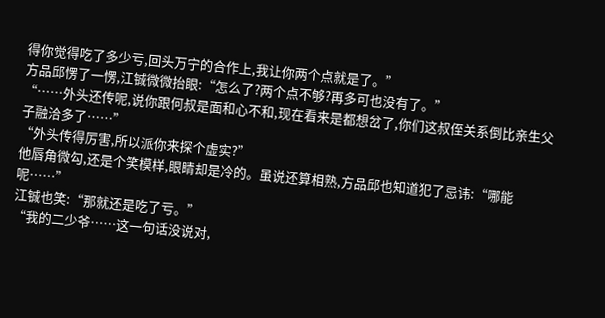得你觉得吃了多少亏,回头万宁的合作上,我让你两个点就是了。”
方品邱愣了一愣,江铖微微抬眼:“怎么了?两个点不够?再多可也没有了。”
“……外头还传呢,说你跟何叔是面和心不和,现在看来是都想岔了,你们这叔侄关系倒比亲生父子融洽多了……”
“外头传得厉害,所以派你来探个虚实?”
他唇角微勾,还是个笑模样,眼睛却是冷的。虽说还算相熟,方品邱也知道犯了忌讳:“哪能呢……”
江铖也笑:“那就还是吃了亏。”
“我的二少爷……这一句话没说对,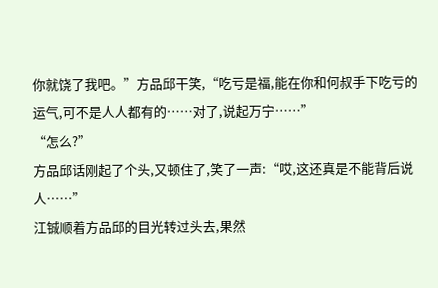你就饶了我吧。”方品邱干笑,“吃亏是福,能在你和何叔手下吃亏的运气,可不是人人都有的……对了,说起万宁……”
“怎么?”
方品邱话刚起了个头,又顿住了,笑了一声:“哎,这还真是不能背后说人……”
江铖顺着方品邱的目光转过头去,果然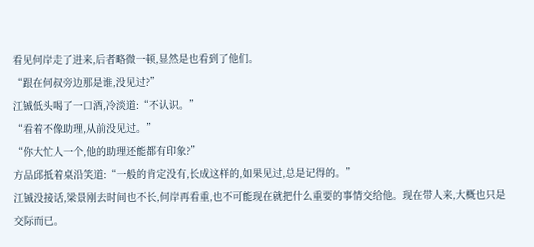看见何岸走了进来,后者略微一顿,显然是也看到了他们。
“跟在何叔旁边那是谁,没见过?”
江铖低头喝了一口酒,冷淡道:“不认识。”
“看着不像助理,从前没见过。”
“你大忙人一个,他的助理还能都有印象?”
方品邱抵着桌沿笑道:“一般的肯定没有,长成这样的,如果见过,总是记得的。”
江铖没接话,梁景刚去时间也不长,何岸再看重,也不可能现在就把什么重要的事情交给他。现在带人来,大概也只是交际而已。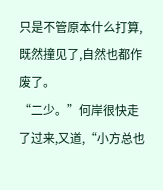只是不管原本什么打算,既然撞见了,自然也都作废了。
“二少。”何岸很快走了过来,又道,“小方总也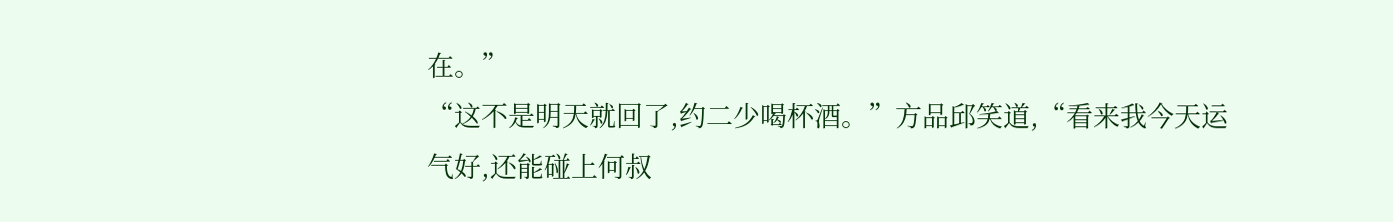在。”
“这不是明天就回了,约二少喝杯酒。”方品邱笑道,“看来我今天运气好,还能碰上何叔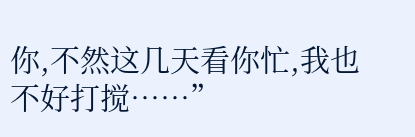你,不然这几天看你忙,我也不好打搅……”